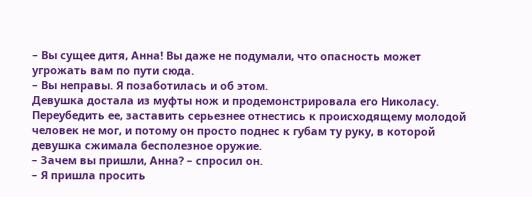– Вы сущее дитя, Анна! Вы даже не подумали, что опасность может угрожать вам по пути сюда.
– Вы неправы. Я позаботилась и об этом.
Девушка достала из муфты нож и продемонстрировала его Николасу. Переубедить ее, заставить серьезнее отнестись к происходящему молодой человек не мог, и потому он просто поднес к губам ту руку, в которой девушка сжимала бесполезное оружие.
– Зачем вы пришли, Анна? – спросил он.
– Я пришла просить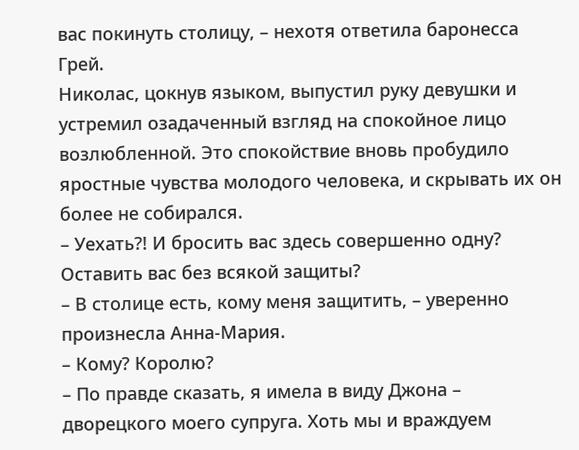вас покинуть столицу, – нехотя ответила баронесса Грей.
Николас, цокнув языком, выпустил руку девушки и устремил озадаченный взгляд на спокойное лицо возлюбленной. Это спокойствие вновь пробудило яростные чувства молодого человека, и скрывать их он более не собирался.
– Уехать?! И бросить вас здесь совершенно одну? Оставить вас без всякой защиты?
– В столице есть, кому меня защитить, – уверенно произнесла Анна-Мария.
– Кому? Королю?
– По правде сказать, я имела в виду Джона – дворецкого моего супруга. Хоть мы и враждуем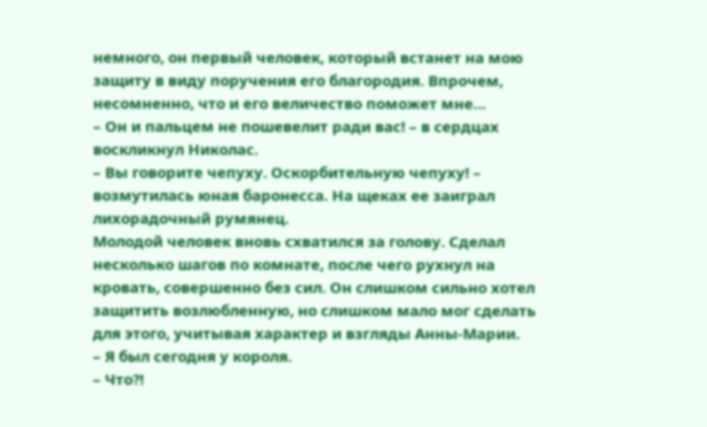немного, он первый человек, который встанет на мою защиту в виду поручения его благородия. Впрочем, несомненно, что и его величество поможет мне…
– Он и пальцем не пошевелит ради вас! – в сердцах воскликнул Николас.
– Вы говорите чепуху. Оскорбительную чепуху! – возмутилась юная баронесса. На щеках ее заиграл лихорадочный румянец.
Молодой человек вновь схватился за голову. Сделал несколько шагов по комнате, после чего рухнул на кровать, совершенно без сил. Он слишком сильно хотел защитить возлюбленную, но слишком мало мог сделать для этого, учитывая характер и взгляды Анны-Марии.
– Я был сегодня у короля.
– Что?!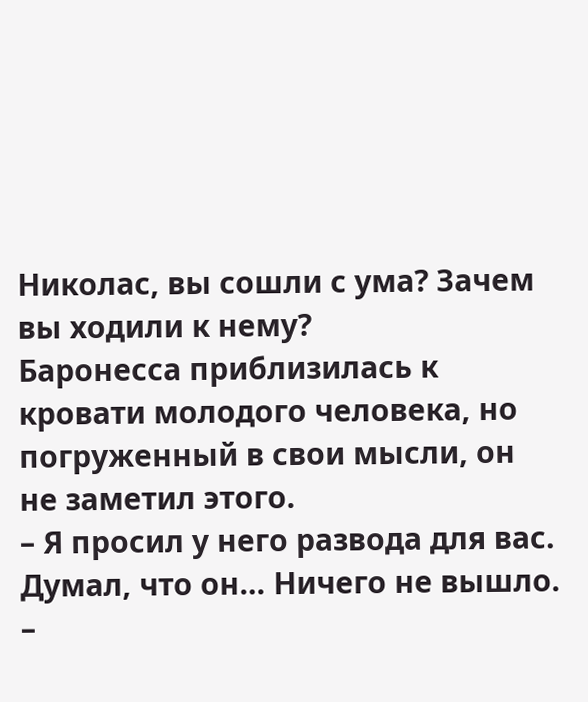Николас, вы сошли с ума? Зачем вы ходили к нему?
Баронесса приблизилась к кровати молодого человека, но погруженный в свои мысли, он не заметил этого.
– Я просил у него развода для вас. Думал, что он… Ничего не вышло.
–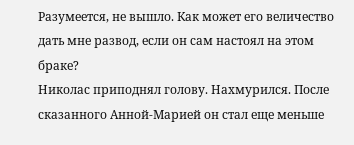Разумеется, не вышло. Как может его величество дать мне развод, если он сам настоял на этом браке?
Николас приподнял голову. Нахмурился. После сказанного Анной-Марией он стал еще меньше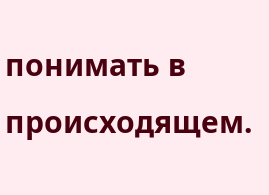понимать в происходящем.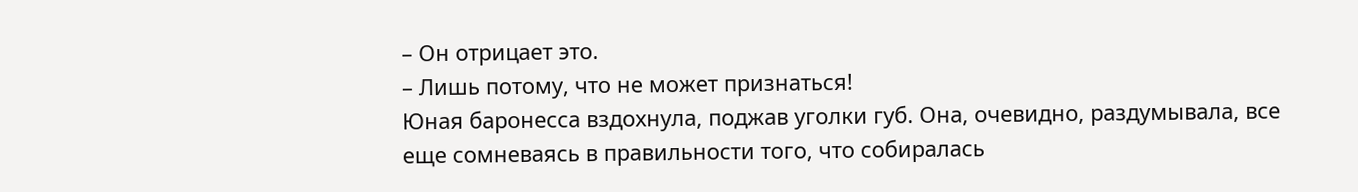– Он отрицает это.
– Лишь потому, что не может признаться!
Юная баронесса вздохнула, поджав уголки губ. Она, очевидно, раздумывала, все еще сомневаясь в правильности того, что собиралась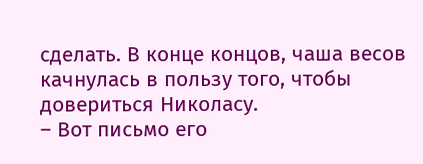сделать. В конце концов, чаша весов качнулась в пользу того, чтобы довериться Николасу.
– Вот письмо его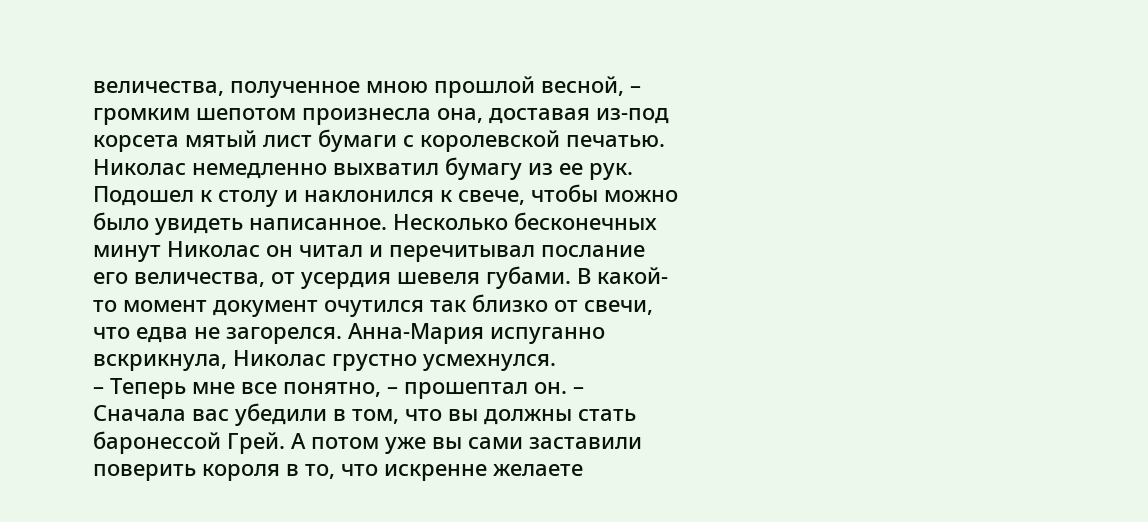величества, полученное мною прошлой весной, – громким шепотом произнесла она, доставая из-под корсета мятый лист бумаги с королевской печатью.
Николас немедленно выхватил бумагу из ее рук. Подошел к столу и наклонился к свече, чтобы можно было увидеть написанное. Несколько бесконечных минут Николас он читал и перечитывал послание его величества, от усердия шевеля губами. В какой-то момент документ очутился так близко от свечи, что едва не загорелся. Анна-Мария испуганно вскрикнула, Николас грустно усмехнулся.
– Теперь мне все понятно, – прошептал он. – Сначала вас убедили в том, что вы должны стать баронессой Грей. А потом уже вы сами заставили поверить короля в то, что искренне желаете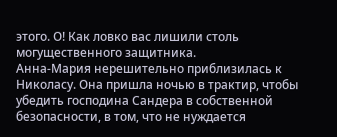этого. О! Как ловко вас лишили столь могущественного защитника.
Анна-Мария нерешительно приблизилась к Николасу. Она пришла ночью в трактир, чтобы убедить господина Сандера в собственной безопасности, в том, что не нуждается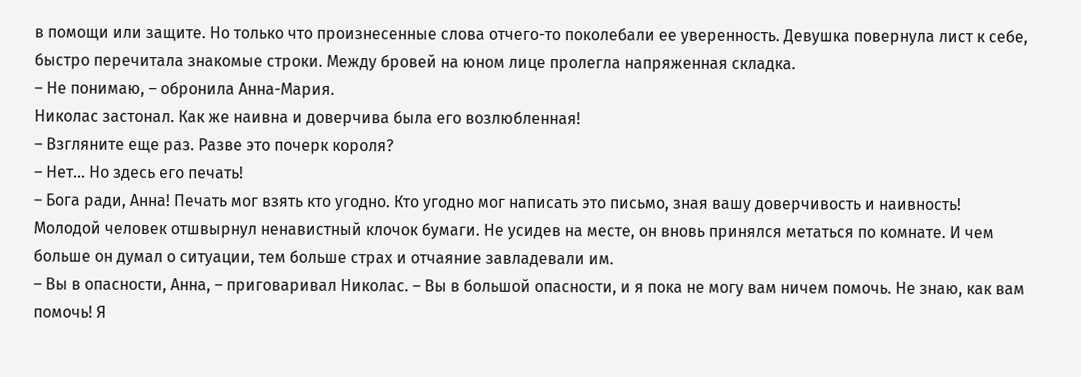в помощи или защите. Но только что произнесенные слова отчего-то поколебали ее уверенность. Девушка повернула лист к себе, быстро перечитала знакомые строки. Между бровей на юном лице пролегла напряженная складка.
– Не понимаю, – обронила Анна-Мария.
Николас застонал. Как же наивна и доверчива была его возлюбленная!
– Взгляните еще раз. Разве это почерк короля?
– Нет… Но здесь его печать!
– Бога ради, Анна! Печать мог взять кто угодно. Кто угодно мог написать это письмо, зная вашу доверчивость и наивность!
Молодой человек отшвырнул ненавистный клочок бумаги. Не усидев на месте, он вновь принялся метаться по комнате. И чем больше он думал о ситуации, тем больше страх и отчаяние завладевали им.
– Вы в опасности, Анна, – приговаривал Николас. – Вы в большой опасности, и я пока не могу вам ничем помочь. Не знаю, как вам помочь! Я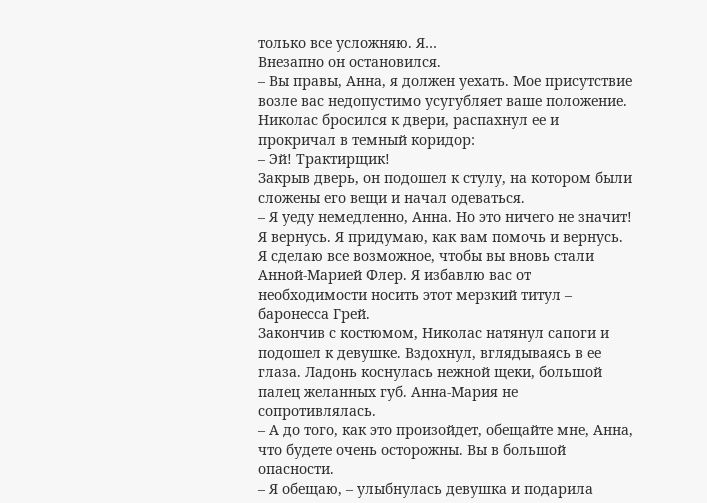только все усложняю. Я…
Внезапно он остановился.
– Вы правы, Анна, я должен уехать. Мое присутствие возле вас недопустимо усугубляет ваше положение.
Николас бросился к двери, распахнул ее и прокричал в темный коридор:
– Эй! Трактирщик!
Закрыв дверь, он подошел к стулу, на котором были сложены его вещи и начал одеваться.
– Я уеду немедленно, Анна. Но это ничего не значит! Я вернусь. Я придумаю, как вам помочь и вернусь. Я сделаю все возможное, чтобы вы вновь стали Анной-Марией Флер. Я избавлю вас от необходимости носить этот мерзкий титул – баронесса Грей.
Закончив с костюмом, Николас натянул сапоги и подошел к девушке. Вздохнул, вглядываясь в ее глаза. Ладонь коснулась нежной щеки, большой палец желанных губ. Анна-Мария не сопротивлялась.
– А до того, как это произойдет, обещайте мне, Анна, что будете очень осторожны. Вы в большой опасности.
– Я обещаю, – улыбнулась девушка и подарила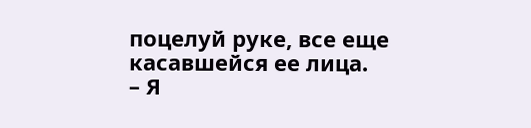поцелуй руке, все еще касавшейся ее лица.
– Я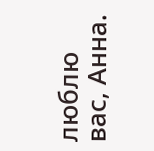люблю вас, Анна.